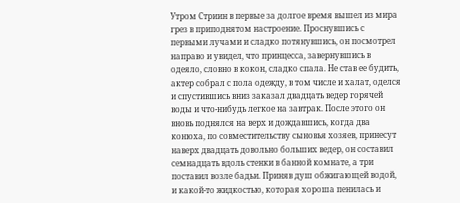Утром Стриин в первые за долгое время вышел из мира грез в приподнятом настроение. Проснувшись с первыми лучами и сладко потянувшись, он посмотрел направо и увидел, что принцесса, завернувшись в одеяло, словно в кокон, сладко спала. Не став ее будить, актер собрал с пола одежду, в том числе и халат, оделся и спустившись вниз заказал двадцать ведер горячей воды и что-нибудь легкое на завтрак. После этого он вновь поднялся на верх и дождавшись, когда два конюха, по совместительству сыновья хозяев, принесут наверх двадцать довольно больших ведер, он составил семнадцать вдоль стенки в банной комнате, а три поставил возле бадьи. Приняв душ обжигающей водой, и какой-то жидкостью, которая хороша пенилась и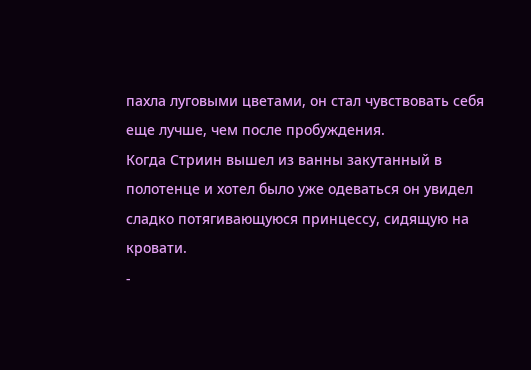пахла луговыми цветами, он стал чувствовать себя еще лучше, чем после пробуждения.
Когда Стриин вышел из ванны закутанный в полотенце и хотел было уже одеваться он увидел сладко потягивающуюся принцессу, сидящую на кровати.
-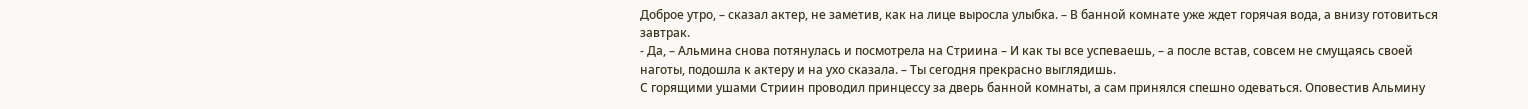Доброе утро, – сказал актер, не заметив, как на лице выросла улыбка. – В банной комнате уже ждет горячая вода, а внизу готовиться завтрак.
- Да, – Альмина снова потянулась и посмотрела на Стриина – И как ты все успеваешь, – а после встав, совсем не смущаясь своей наготы, подошла к актеру и на ухо сказала. – Ты сегодня прекрасно выглядишь.
С горящими ушами Стриин проводил принцессу за дверь банной комнаты, а сам принялся спешно одеваться. Оповестив Альмину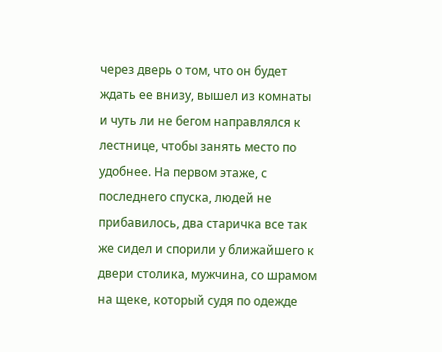через дверь о том, что он будет ждать ее внизу, вышел из комнаты и чуть ли не бегом направлялся к лестнице, чтобы занять место по удобнее. На первом этаже, с последнего спуска, людей не прибавилось, два старичка все так же сидел и спорили у ближайшего к двери столика, мужчина, со шрамом на щеке, который судя по одежде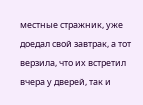местные стражник, уже доедал свой завтрак, а тот верзила, что их встретил вчера у дверей, так и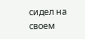сидел на своем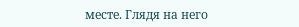месте. Глядя на него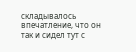складывалось впечатление, что он так и сидел тут с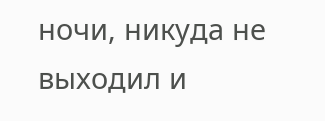ночи, никуда не выходил и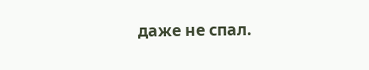даже не спал.